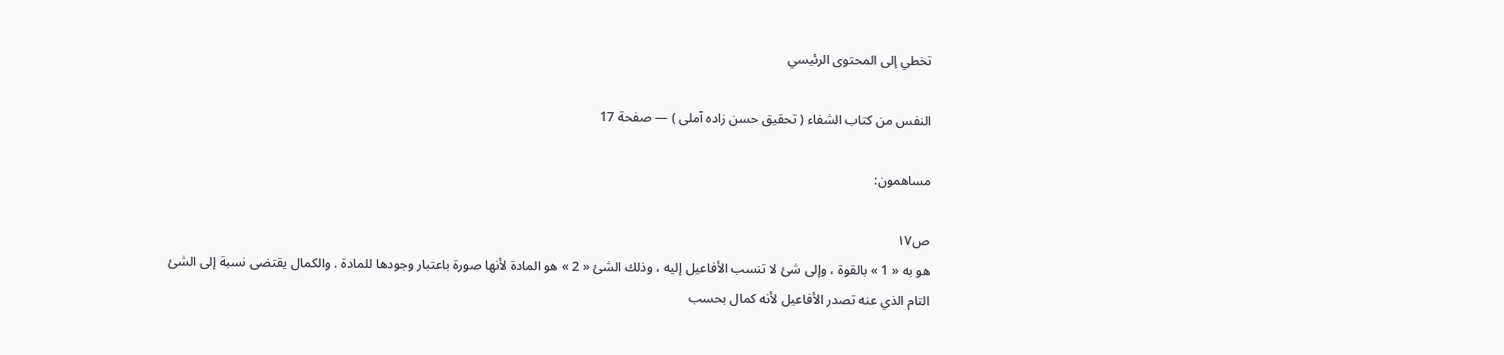تخطي إلى المحتوى الرئيسي

النفس من كتاب الشفاء ( تحقيق حسن زاده آملى ) — صفحة 17

مساهمون:

ص١٧
هو به « 1 » بالقوة ، وإلى شئ لا تنسب الأفاعيل إليه ، وذلك الشئ « 2 » هو المادة لأنها صورة باعتبار وجودها للمادة . والكمال يقتضى نسبة إلى الشئ التام الذي عنه تصدر الأفاعيل لأنه كمال بحسب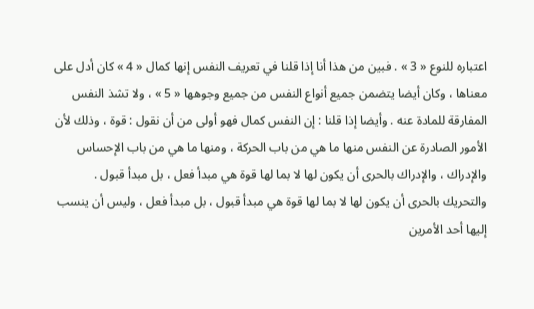اعتباره للنوع « 3 » . فبين من هذا أنا إذا قلنا في تعريف النفس إنها كمال « 4 » كان أدل على معناها ، وكان أيضا يتضمن جميع أنواع النفس من جميع وجوهها « 5 » ، ولا تشذ النفس المفارقة للمادة عنه . وأيضا إذا قلنا : إن النفس كمال فهو أولى من أن نقول : قوة ، وذلك لأن الأمور الصادرة عن النفس منها ما هي من باب الحركة ، ومنها ما هي من باب الإحساس والإدراك ، والإدراك بالحرى أن يكون لها لا بما لها قوة هي مبدأ فعل ، بل مبدأ قبول . والتحريك بالحرى أن يكون لها لا بما لها قوة هي مبدأ قبول ، بل مبدأ فعل ، وليس أن ينسب إليها أحد الأمرين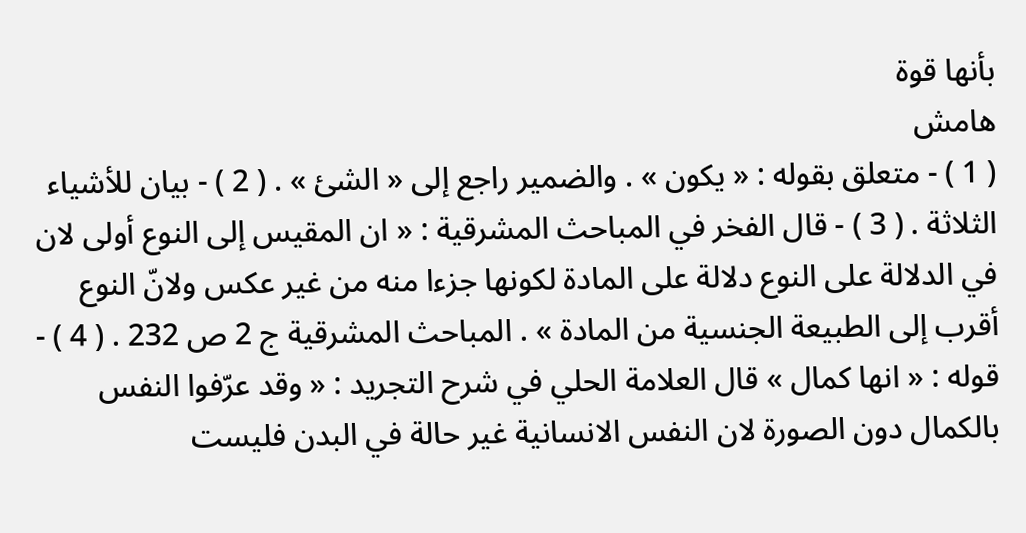بأنها قوة
هامش
( 1 ) - متعلق بقوله : « يكون » . والضمير راجع إلى « الشئ » . ( 2 ) - بيان للأشياء الثلاثة . ( 3 ) - قال الفخر في المباحث المشرقية : « ان المقيس إلى النوع أولى لان في الدلالة على النوع دلالة على المادة لكونها جزءا منه من غير عكس ولانّ النوع أقرب إلى الطبيعة الجنسية من المادة » . المباحث المشرقية ج 2 ص 232 . ( 4 ) - قوله : « انها كمال » قال العلامة الحلي في شرح التجريد : « وقد عرّفوا النفس بالكمال دون الصورة لان النفس الانسانية غير حالة في البدن فليست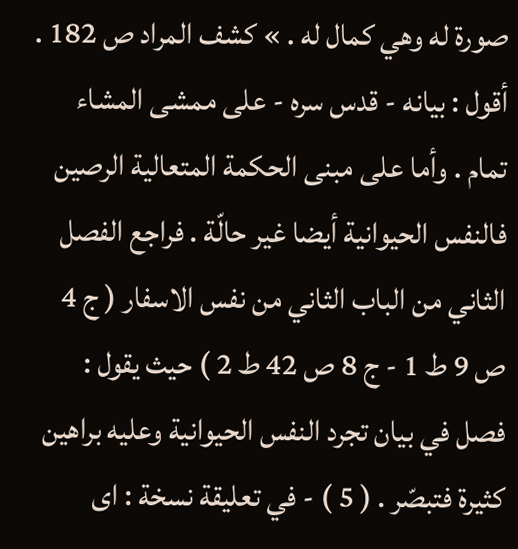صورة له وهي كمال له . » كشف المراد ص 182 . أقول : بيانه - قدس سره - على ممشى المشاء تمام . وأما على مبنى الحكمة المتعالية الرصين فالنفس الحيوانية أيضا غير حالّة . فراجع الفصل الثاني من الباب الثاني من نفس الاسفار ( ج 4 ص 9 ط 1 - ج 8 ص 42 ط 2 ) حيث يقول : فصل في بيان تجرد النفس الحيوانية وعليه براهين كثيرة فتبصّر . ( 5 ) - في تعليقة نسخة : اى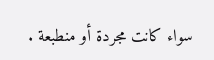سواء كانت مجردة أو منطبعة .